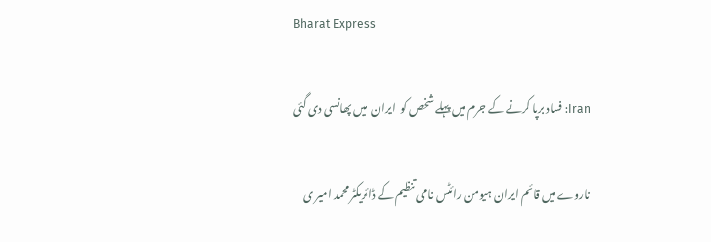Bharat Express

Iran: فساد برپا کرنے کے جرم میں پہلے شخص کو  ایران  میں پھانسی دی گئی

ناروے میں قائم ایران ہیومن رائٹس نامی تنظیم کے ڈائریکٹر محمد امیر ی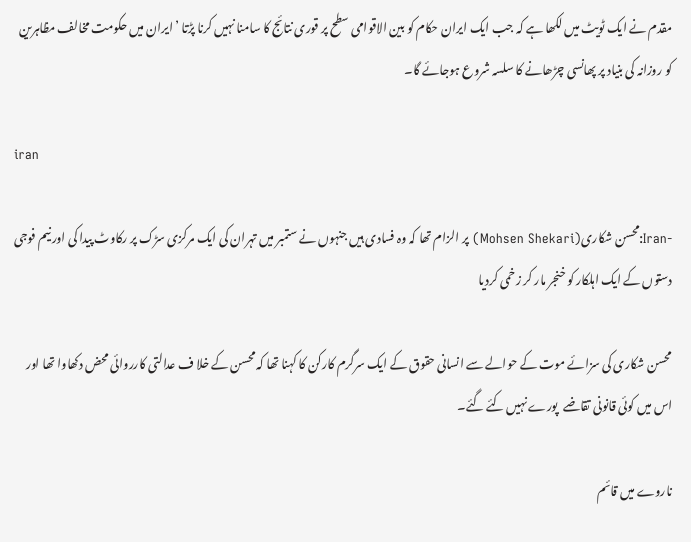مقدم نے ایک ٹویٹ میں لکھا ہے کہ جب ایک ایران حکام کو بین الاقوامی سطح پر قوری نتائج کا سامنا نہیں کرنا پڑتا ’ایران میں حکومت مخالف مظاہرین کو روزانہ کی بنیاد پر پھانسی چڑھانے کا سلسہ شروع ہوجائے گا۔

iran

-Iran:محسن شکاری(Mohsen Shekari) پر الزام تھا کہ وہ فسادی ہیں جنہوں نے ستمبر میں تہران کی ایک مرکزی سڑک پر رکاوٹ پیدا کی اور نیم فوجی دستوں کے ایک اہلکار کو خنجر مار کر زخمی کردیا

محسن شکاری کی سزائے موت کے حوالے سے انسانی حقوق کے ایک سرگرم کارکن کا کہنا تھا کہ محسن کے خلا ف عدالتی کارروائی محض دکھاوا تھا اور اس میں کوئی قانونی تقاضے  پورے نہیں کئے گئے۔

ناروے میں قائم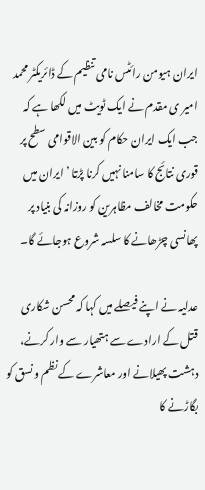ایران ہیومن رائٹس نامی تنظیم کے ڈائریکٹر محمد امیر ی مقدم نے ایک ٹویٹ میں لکھا ہے کہ جب ایک ایران حکام کو بین الاقوامی سطح پر قوری نتائج کا سامنا نہیں کرنا پڑتا ’ایران میں حکومت مخالف مظاہرین کو روزانہ کی بنیاد پر پھانسی چڑھانے کا سلسہ شروع ہوجائے گا۔

عدلیہ نے اپنے فیصلے میں کہا کہ محسن شکاری قتل کے ارادے سے ہتھیار سے وار کرنے، دہشت پھیلانے اور معاشرے کے نظم و نسق کو بگاڑنے کا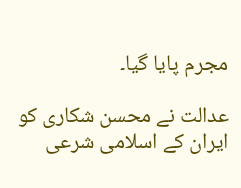مجرم پایا گیا۔

عدالت نے محسن شکاری کو ایران کے اسلامی شرعی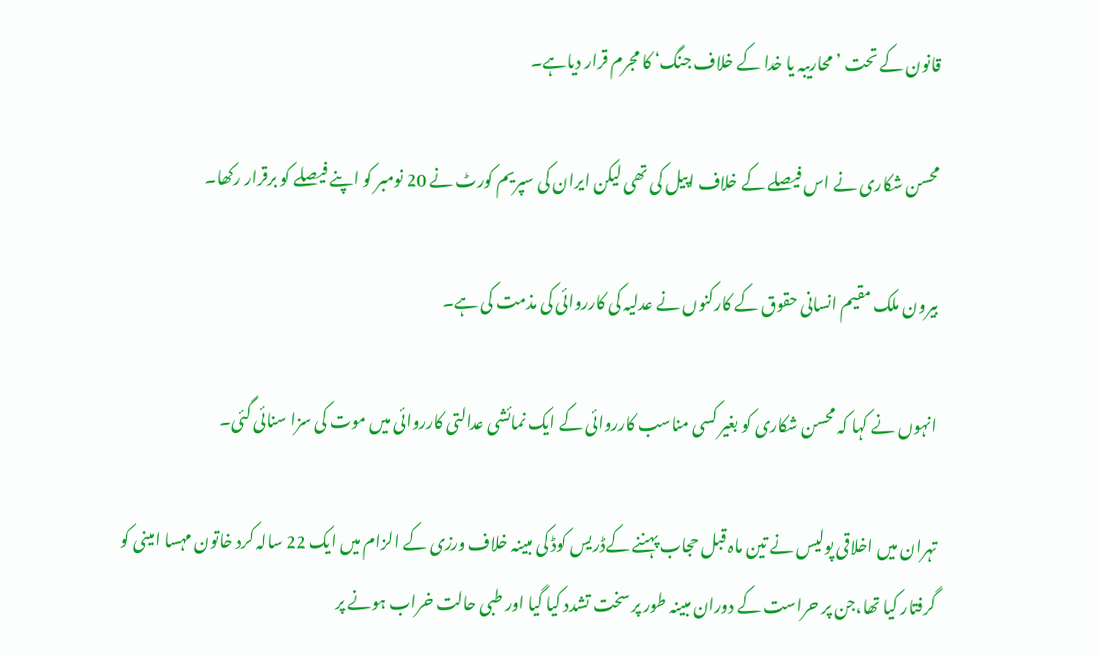قانون کے تحت ’محاریبہ یا خدا کے خلاف جنگ‘ کا مجرم قرار دیاہے۔

محسن شکاری نے اس فیصلے کے خلاف اپیل کی تھی لیکن ایران کی سپریم کورٹ نے 20 نومبر کو اپنے فیصلے کو برقرار رکھا۔

بیرون ملک مقیم انسانی حقوق کے کارکنوں نے عدلیہ کی کارروائی کی مذمت کی ہے۔

انہوں نے کہا کہ محسن شکاری کو بغیر کسی مناسب کارروائی کے ایک نمائشی عدالتی کارروائی میں موت کی سزا سنائی گئی۔

تہران میں اخلاقی پولیس نے تین ماہ قبل حجاب پہننے کےڈریس کوڈ کی مبینہ خلاف ورزی کے الزام میں ایک 22 سالہ کرد خاتون مہسا امینی کو گرفتار کیا تھا،جن پر حراست کے دوران مبینہ طور پر سخت تشدد کیا گیا اور طبی حالت خراب ہونے پر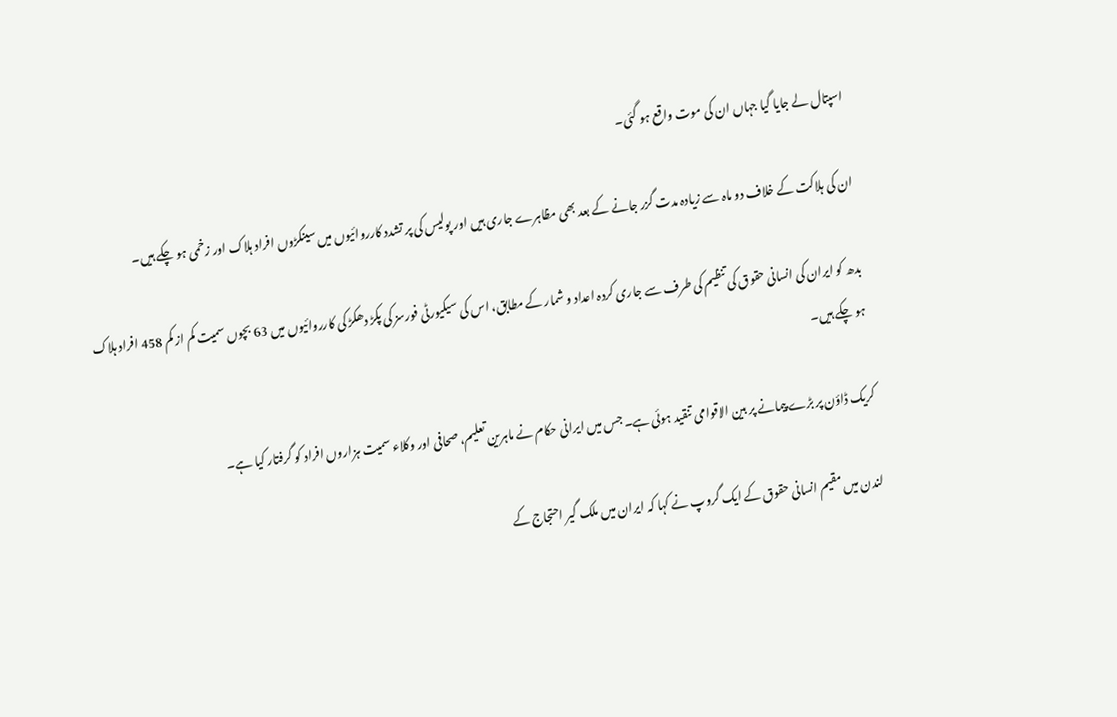اسپتال لے جایا گیا جہاں ان کی موت واقع ہو گئی۔

ان کی ہلاکت کے خلاف دو ماہ سے زیادہ مدت گزر جانے کے بعد بھی مظاہرے جاری ہیں اور پولیس کی پر تشدد کارروائیوں میں سینکڑوں افراد ہلاک اور زخمی ہو چکے ہیں۔

بدھ کو ایران کی انسانی حقوق کی تنظیم کی طرف سے جاری کردہ اعداد و شمار کے مطابق، اس کی سیکیورٹی فورسز کی پکڑ دھکڑ کی کارروائیوں میں 63 بچوں سمیت کم از کم 458 افراد ہلاک ہو چکے ہیں۔

کریک ڈاؤن پر بڑے پیمانے پر بین الاقوامی تنقید ہوئی ہے۔ جس میں ایرانی حکام نے ماہرین تعلیم، صحافی اور وکلاء سمیت ہزاروں افراد کو گرفتار کیا ہے۔

لندن میں مقیم انسانی حقوق کے ایک گروپ نے کہا کہ ایران میں ملک گیر احتجاج کے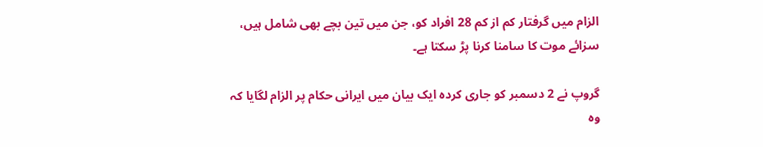الزام میں گرفتار کم از کم 28 افراد کو، جن میں تین بچے بھی شامل ہیں، سزائے موت کا سامنا کرنا پڑ سکتا ہے۔

گروپ نے 2 دسمبر کو جاری کردہ ایک بیان میں ایرانی حکام پر الزام لگایا کہ وہ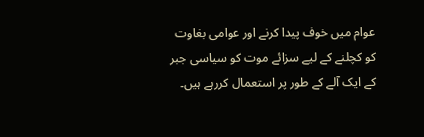عوام میں خوف پیدا کرنے اور عوامی بغاوت کو کچلنے کے لیے سزائے موت کو سیاسی جبر کے ایک آلے کے طور پر استعمال کررہے ہیں۔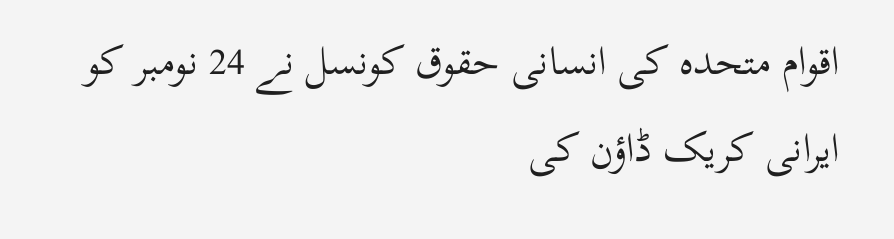اقوام متحدہ کی انسانی حقوق کونسل نے 24 نومبر کو ایرانی کریک ڈاؤن کی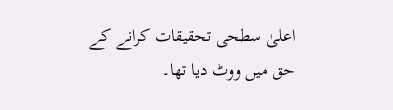اعلیٰ سطحی تحقیقات کرانے کے حق میں ووٹ دیا تھا۔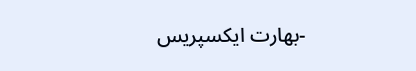-بھارت ایکسپریس